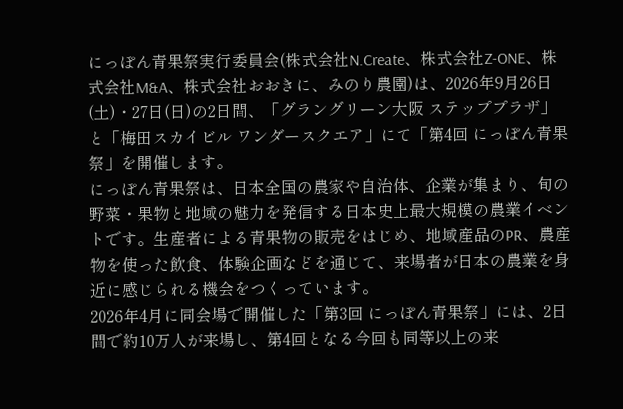にっぽん青果祭実行委員会(株式会社N.Create、株式会社Z-ONE、株式会社M&A、株式会社おおきに、みのり農園)は、2026年9月26日(土)・27日(日)の2日間、「グラングリーン大阪 ステッププラザ」と「梅田スカイビル ワンダースクエア」にて「第4回 にっぽん青果祭」を開催します。
にっぽん青果祭は、日本全国の農家や自治体、企業が集まり、旬の野菜・果物と地域の魅力を発信する日本史上最大規模の農業イベントです。生産者による青果物の販売をはじめ、地域産品のPR、農産物を使った飲食、体験企画などを通じて、来場者が日本の農業を身近に感じられる機会をつくっています。
2026年4月に同会場で開催した「第3回 にっぽん青果祭」には、2日間で約10万人が来場し、第4回となる今回も同等以上の来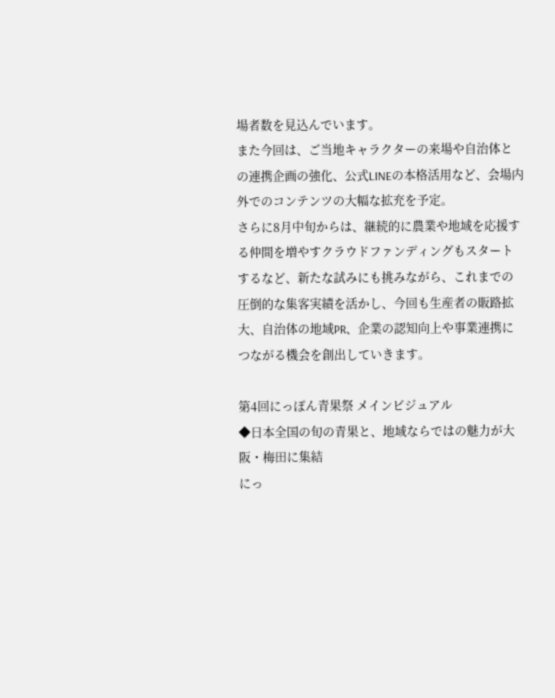場者数を見込んでいます。
また今回は、ご当地キャラクターの来場や自治体との連携企画の強化、公式LINEの本格活用など、会場内外でのコンテンツの大幅な拡充を予定。
さらに8月中旬からは、継続的に農業や地域を応援する仲間を増やすクラウドファンディングもスタートするなど、新たな試みにも挑みながら、これまでの圧倒的な集客実績を活かし、今回も生産者の販路拡大、自治体の地域PR、企業の認知向上や事業連携につながる機会を創出していきます。

第4回にっぽん青果祭 メインビジュアル
◆日本全国の旬の青果と、地域ならではの魅力が大阪・梅田に集結
にっ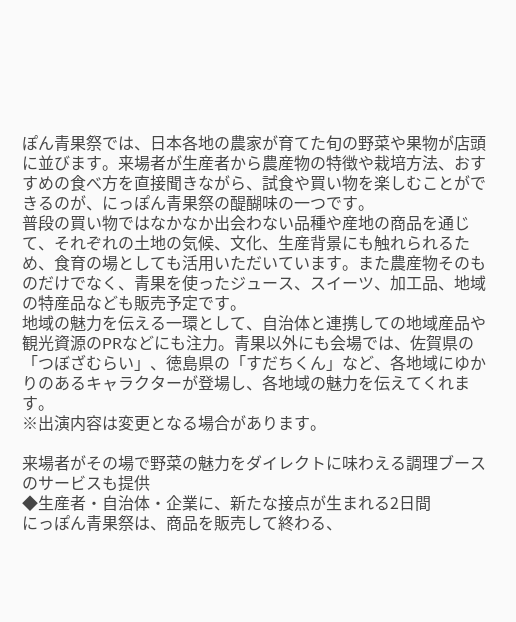ぽん青果祭では、日本各地の農家が育てた旬の野菜や果物が店頭に並びます。来場者が生産者から農産物の特徴や栽培方法、おすすめの食べ方を直接聞きながら、試食や買い物を楽しむことができるのが、にっぽん青果祭の醍醐味の一つです。
普段の買い物ではなかなか出会わない品種や産地の商品を通じて、それぞれの土地の気候、文化、生産背景にも触れられるため、食育の場としても活用いただいています。また農産物そのものだけでなく、青果を使ったジュース、スイーツ、加工品、地域の特産品なども販売予定です。
地域の魅力を伝える一環として、自治体と連携しての地域産品や観光資源のPRなどにも注力。青果以外にも会場では、佐賀県の「つぼざむらい」、徳島県の「すだちくん」など、各地域にゆかりのあるキャラクターが登場し、各地域の魅力を伝えてくれます。
※出演内容は変更となる場合があります。

来場者がその場で野菜の魅力をダイレクトに味わえる調理ブースのサービスも提供
◆生産者・自治体・企業に、新たな接点が生まれる2日間
にっぽん青果祭は、商品を販売して終わる、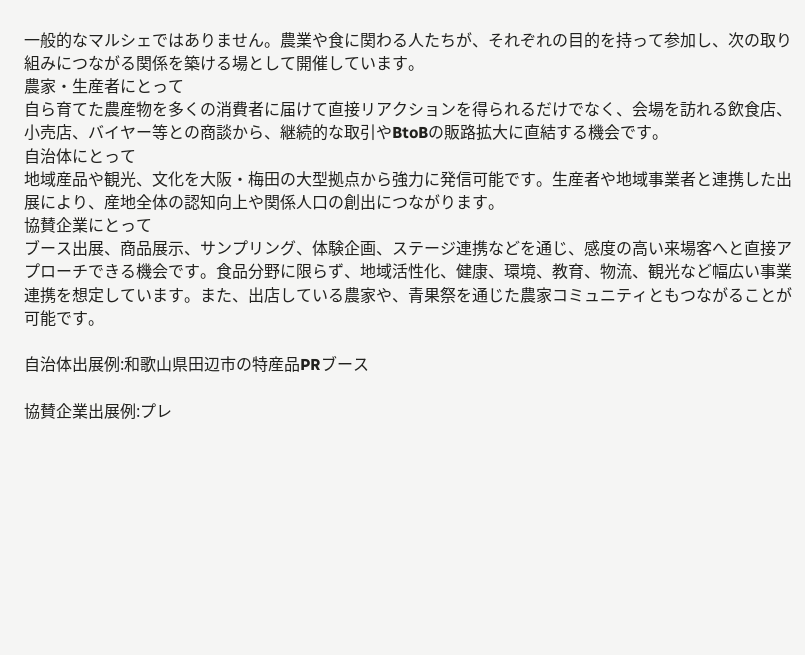一般的なマルシェではありません。農業や食に関わる人たちが、それぞれの目的を持って参加し、次の取り組みにつながる関係を築ける場として開催しています。
農家・生産者にとって
自ら育てた農産物を多くの消費者に届けて直接リアクションを得られるだけでなく、会場を訪れる飲食店、小売店、バイヤー等との商談から、継続的な取引やBtoBの販路拡大に直結する機会です。
自治体にとって
地域産品や観光、文化を大阪・梅田の大型拠点から強力に発信可能です。生産者や地域事業者と連携した出展により、産地全体の認知向上や関係人口の創出につながります。
協賛企業にとって
ブース出展、商品展示、サンプリング、体験企画、ステージ連携などを通じ、感度の高い来場客へと直接アプローチできる機会です。食品分野に限らず、地域活性化、健康、環境、教育、物流、観光など幅広い事業連携を想定しています。また、出店している農家や、青果祭を通じた農家コミュニティともつながることが可能です。

自治体出展例:和歌山県田辺市の特産品PRブース

協賛企業出展例:プレ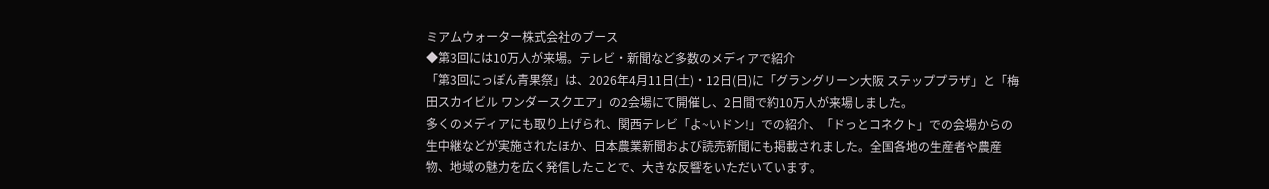ミアムウォーター株式会社のブース
◆第3回には10万人が来場。テレビ・新聞など多数のメディアで紹介
「第3回にっぽん青果祭」は、2026年4月11日(土)・12日(日)に「グラングリーン大阪 ステッププラザ」と「梅田スカイビル ワンダースクエア」の2会場にて開催し、2日間で約10万人が来場しました。
多くのメディアにも取り上げられ、関西テレビ「よ~いドン!」での紹介、「ドっとコネクト」での会場からの生中継などが実施されたほか、日本農業新聞および読売新聞にも掲載されました。全国各地の生産者や農産物、地域の魅力を広く発信したことで、大きな反響をいただいています。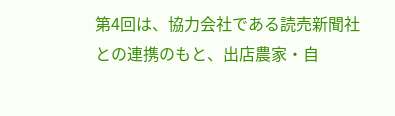第4回は、協力会社である読売新聞社との連携のもと、出店農家・自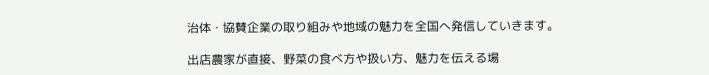治体・協賛企業の取り組みや地域の魅力を全国へ発信していきます。

出店農家が直接、野菜の食べ方や扱い方、魅力を伝える場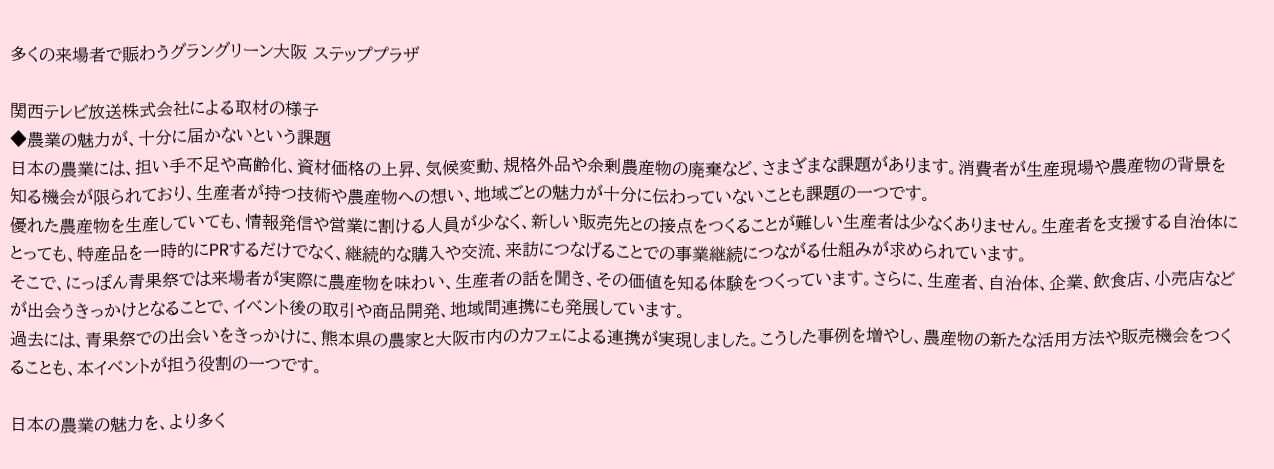多くの来場者で賑わうグラングリーン大阪 ステッププラザ

関西テレビ放送株式会社による取材の様子
◆農業の魅力が、十分に届かないという課題
日本の農業には、担い手不足や高齢化、資材価格の上昇、気候変動、規格外品や余剰農産物の廃棄など、さまざまな課題があります。消費者が生産現場や農産物の背景を知る機会が限られており、生産者が持つ技術や農産物への想い、地域ごとの魅力が十分に伝わっていないことも課題の一つです。
優れた農産物を生産していても、情報発信や営業に割ける人員が少なく、新しい販売先との接点をつくることが難しい生産者は少なくありません。生産者を支援する自治体にとっても、特産品を一時的にPRするだけでなく、継続的な購入や交流、来訪につなげることでの事業継続につながる仕組みが求められています。
そこで、にっぽん青果祭では来場者が実際に農産物を味わい、生産者の話を聞き、その価値を知る体験をつくっています。さらに、生産者、自治体、企業、飲食店、小売店などが出会うきっかけとなることで、イベント後の取引や商品開発、地域間連携にも発展しています。
過去には、青果祭での出会いをきっかけに、熊本県の農家と大阪市内のカフェによる連携が実現しました。こうした事例を増やし、農産物の新たな活用方法や販売機会をつくることも、本イベントが担う役割の一つです。

日本の農業の魅力を、より多く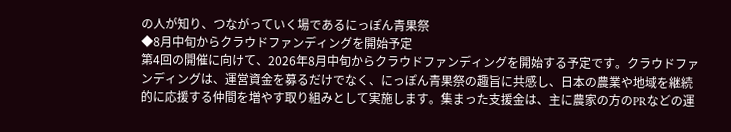の人が知り、つながっていく場であるにっぽん青果祭
◆8月中旬からクラウドファンディングを開始予定
第4回の開催に向けて、2026年8月中旬からクラウドファンディングを開始する予定です。クラウドファンディングは、運営資金を募るだけでなく、にっぽん青果祭の趣旨に共感し、日本の農業や地域を継続的に応援する仲間を増やす取り組みとして実施します。集まった支援金は、主に農家の方のPRなどの運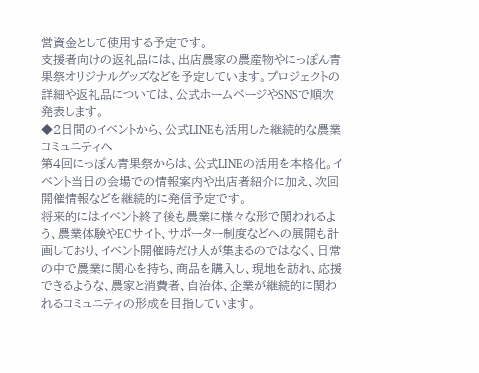営資金として使用する予定です。
支援者向けの返礼品には、出店農家の農産物やにっぽん青果祭オリジナルグッズなどを予定しています。プロジェクトの詳細や返礼品については、公式ホームページやSNSで順次発表します。
◆2日間のイベントから、公式LINEも活用した継続的な農業コミュニティへ
第4回にっぽん青果祭からは、公式LINEの活用を本格化。イベント当日の会場での情報案内や出店者紹介に加え、次回開催情報などを継続的に発信予定です。
将来的にはイベント終了後も農業に様々な形で関われるよう、農業体験やECサイト、サポーター制度などへの展開も計画しており、イベント開催時だけ人が集まるのではなく、日常の中で農業に関心を持ち、商品を購入し、現地を訪れ、応援できるような、農家と消費者、自治体、企業が継続的に関われるコミュニティの形成を目指しています。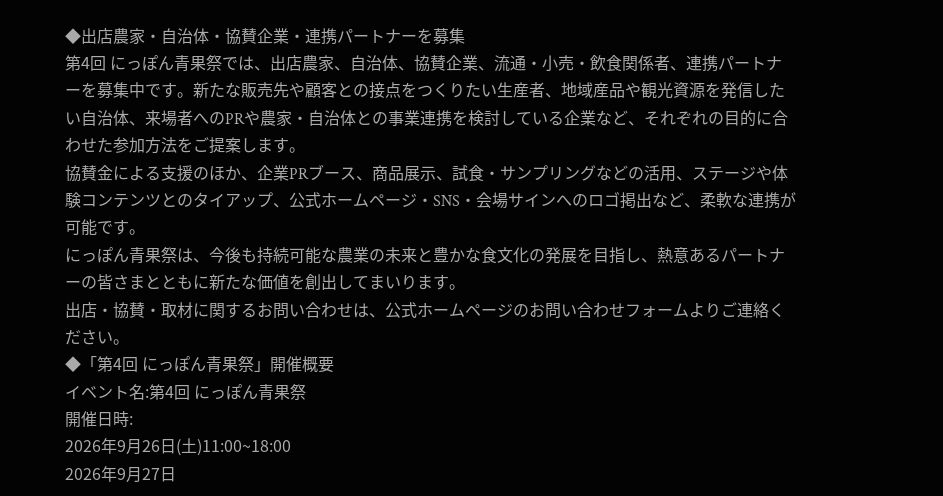◆出店農家・自治体・協賛企業・連携パートナーを募集
第4回 にっぽん青果祭では、出店農家、自治体、協賛企業、流通・小売・飲食関係者、連携パートナーを募集中です。新たな販売先や顧客との接点をつくりたい生産者、地域産品や観光資源を発信したい自治体、来場者へのPRや農家・自治体との事業連携を検討している企業など、それぞれの目的に合わせた参加方法をご提案します。
協賛金による支援のほか、企業PRブース、商品展示、試食・サンプリングなどの活用、ステージや体験コンテンツとのタイアップ、公式ホームページ・SNS・会場サインへのロゴ掲出など、柔軟な連携が可能です。
にっぽん青果祭は、今後も持続可能な農業の未来と豊かな食文化の発展を目指し、熱意あるパートナーの皆さまとともに新たな価値を創出してまいります。
出店・協賛・取材に関するお問い合わせは、公式ホームページのお問い合わせフォームよりご連絡ください。
◆「第4回 にっぽん青果祭」開催概要
イベント名:第4回 にっぽん青果祭
開催日時:
2026年9月26日(土)11:00~18:00
2026年9月27日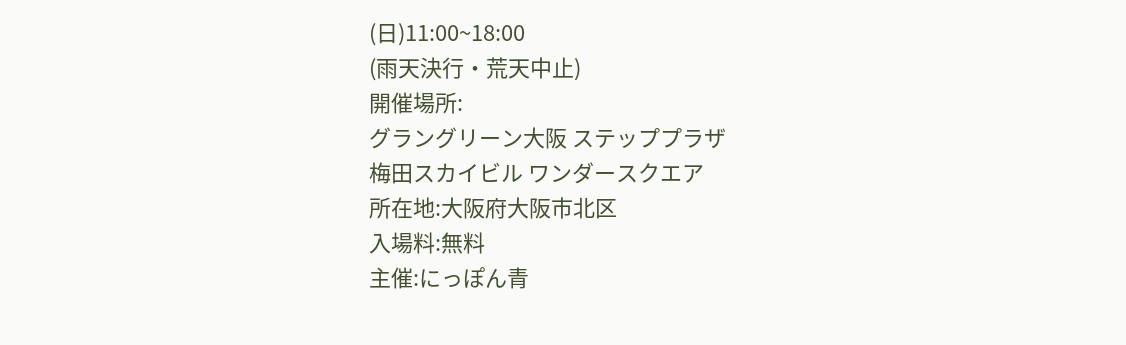(日)11:00~18:00
(雨天決行・荒天中止)
開催場所:
グラングリーン大阪 ステッププラザ
梅田スカイビル ワンダースクエア
所在地:大阪府大阪市北区
入場料:無料
主催:にっぽん青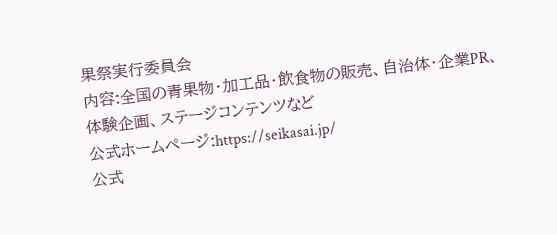果祭実行委員会
内容:全国の青果物・加工品・飲食物の販売、自治体・企業PR、体験企画、ステージコンテンツなど
公式ホームページ:https://seikasai.jp/
公式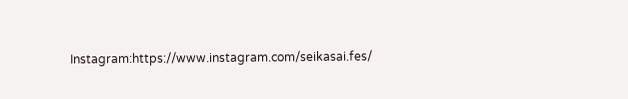Instagram:https://www.instagram.com/seikasai.fes/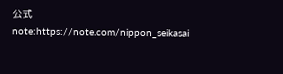公式note:https://note.com/nippon_seikasai